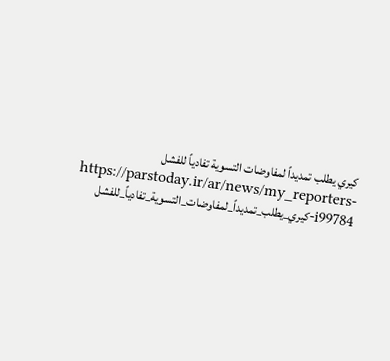كيري يطلب تمديداً لمفاوضات التسوية تفادياً للفشل
https://parstoday.ir/ar/news/my_reporters-i99784-كيري_يطلب_تمديداً_لمفاوضات_التسوية_تفادياً_للفشل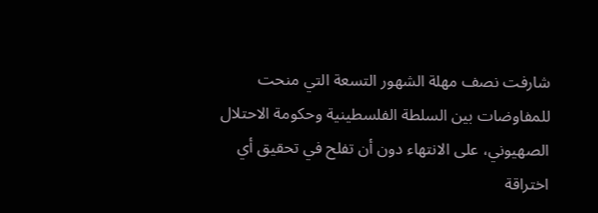شارفت نصف مهلة الشهور التسعة التي منحت للمفاوضات بين السلطة الفلسطينية وحكومة الاحتلال الصهيوني، على الانتهاء دون أن تفلح في تحقيق أي اختراقة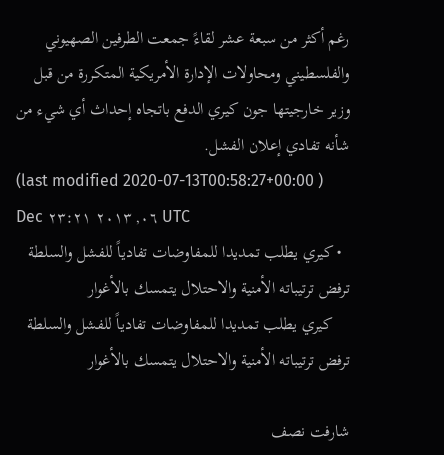رغم أكثر من سبعة عشر لقاءً جمعت الطرفين الصهيوني والفلسطيني ومحاولات الإدارة الأمريكية المتكررة من قبل وزير خارجيتها جون كيري الدفع باتجاه إحداث أي شيء من شأنه تفادي إعلان الفشل.
(last modified 2020-07-13T00:58:27+00:00 )
Dec ٠٦, ٢٠١٣ ٢٣:٢١ UTC
  • كيري يطلب تمديدا للمفاوضات تفادياً للفشل والسلطة ترفض ترتيباته الأمنية والاحتلال يتمسك بالأغوار
    كيري يطلب تمديدا للمفاوضات تفادياً للفشل والسلطة ترفض ترتيباته الأمنية والاحتلال يتمسك بالأغوار

شارفت نصف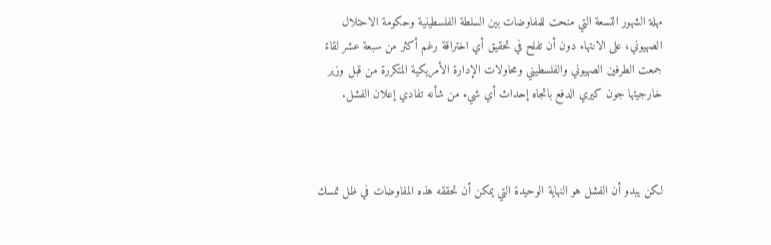مهلة الشهور التسعة التي منحت للمفاوضات بين السلطة الفلسطينية وحكومة الاحتلال الصهيوني، على الانتهاء دون أن تفلح في تحقيق أي اختراقة رغم أكثر من سبعة عشر لقاءً جمعت الطرفين الصهيوني والفلسطيني ومحاولات الإدارة الأمريكية المتكررة من قبل وزير خارجيتها جون كيري الدفع باتجاه إحداث أي شيء من شأنه تفادي إعلان الفشل.



لكن يبدو أن الفشل هو النهاية الوحيدة التي يمكن أن تحققه هذه المفاوضات في ظل تمسك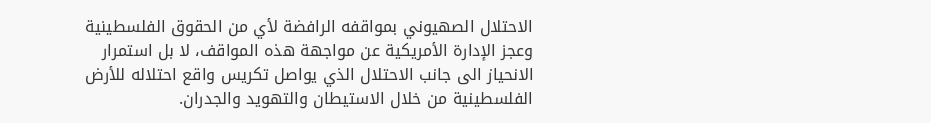الاحتلال الصهيوني بمواقفه الرافضة لأي من الحقوق الفلسطينية وعجز الإدارة الأمريكية عن مواجهة هذه المواقف، لا بل استمرار الانحياز الى جانب الاحتلال الذي يواصل تكريس واقع احتلاله للأرض الفلسطينية من خلال الاستيطان والتهويد والجدران.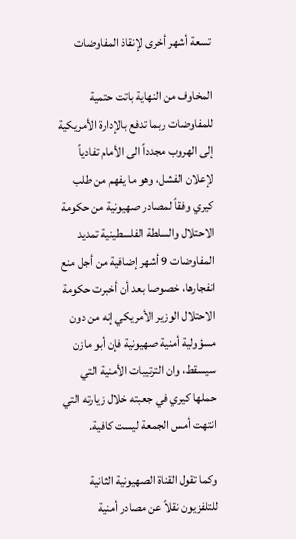تسعة أشهر أخرى لإنقاذ المفاوضات

المخاوف من النهاية باتت حتمية للمفاوضات ربما تدفع بالإدارة الأمريكية إلى الهروب مجدداً الى الأمام تفادياً لإعلان الفشل، وهو ما يفهم من طلب كيري وفقاً لمصادر صهيونية من حكومة الاحتلال والسلطة الفلسطينية تمديد المفاوضات 9 أشهر إضافية من أجل منع انفجارها، خصوصا بعد أن أخبرت حكومة الاحتلال الوزير الأمريكي إنه من دون مسؤولية أمنية صهيونية فإن أبو مازن سيسقط، وان الترتيبات الأمنية التي حملها كيري في جعبته خلال زيارته التي انتهت أمس الجمعة ليست كافية.

وكما تقول القناة الصهيونية الثانية للتلفزيون نقلاً عن مصادر أمنية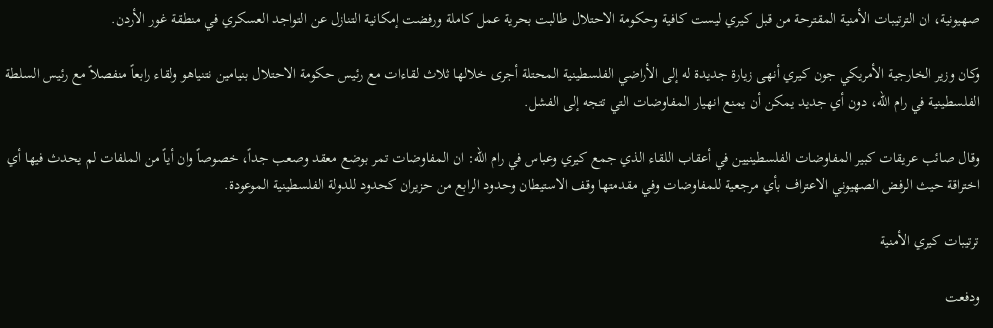صهيونية، ان الترتيبات الأمنية المقترحة من قبل كيري ليست كافية وحكومة الاحتلال طالبت بحرية عمل كاملة ورفضت إمكانية التنازل عن التواجد العسكري في منطقة غور الأردن.

وكان وزير الخارجية الأمريكي جون كيري أنهى زيارة جديدة له إلى الأراضي الفلسطينية المحتلة أجرى خلالها ثلاث لقاءات مع رئيس حكومة الاحتلال بنيامين نتنياهو ولقاء رابعاً منفصلاً مع رئيس السلطة الفلسطينية في رام الله، دون أي جديد يمكن أن يمنع انهيار المفاوضات التي تتجه إلى الفشل.

وقال صائب عريقات كبير المفاوضات الفلسطينيين في أعقاب اللقاء الذي جمع كيري وعباس في رام الله: ان المفاوضات تمر بوضع معقد وصعب جداً، خصوصاً وان أياً من الملفات لم يحدث فيها أي اختراقة حيث الرفض الصهيوني الاعتراف بأي مرجعية للمفاوضات وفي مقدمتها وقف الاستيطان وحدود الرابع من حزيران كحدود للدولة الفلسطينية الموعودة.

ترتيبات كيري الأمنية

ودفعت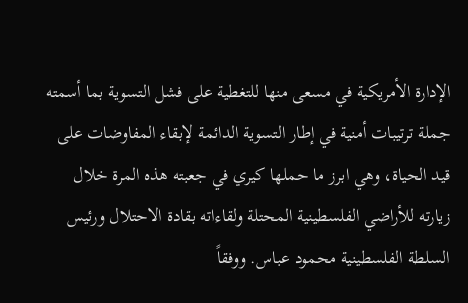الإدارة الأمريكية في مسعى منها للتغطية على فشل التسوية بما أسمته جملة ترتيبات أمنية في إطار التسوية الدائمة لإبقاء المفاوضات على قيد الحياة، وهي ابرز ما حملها كيري في جعبته هذه المرة خلال زيارته للأراضي الفلسطينية المحتلة ولقاءاته بقادة الاحتلال ورئيس السلطة الفلسطينية محمود عباس. ووفقاً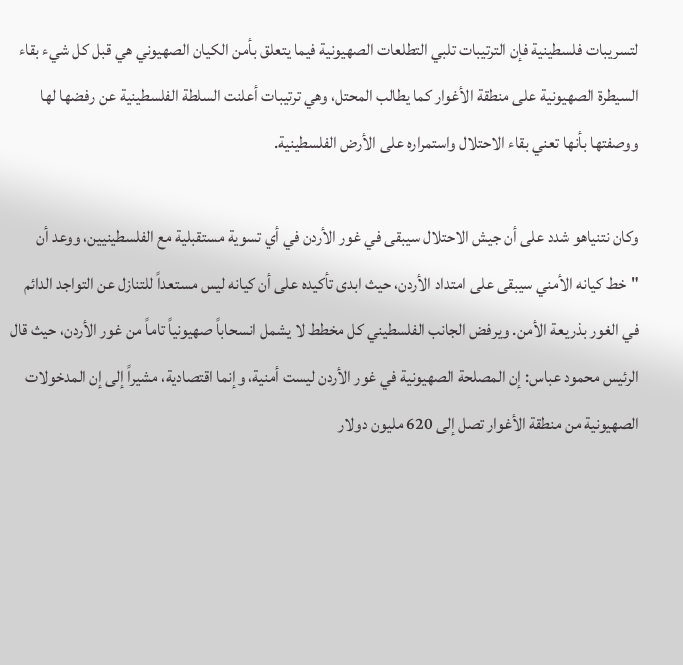لتسريبات فلسطينية فإن الترتيبات تلبي التطلعات الصهيونية فيما يتعلق بأمن الكيان الصهيوني هي قبل كل شيء بقاء السيطرة الصهيونية على منطقة الأغوار كما يطالب المحتل، وهي ترتيبات أعلنت السلطة الفلسطينية عن رفضها لها ووصفتها بأنها تعني بقاء الاحتلال واستمراره على الأرض الفلسطينية.

وكان نتنياهو شدد على أن جيش الاحتلال سيبقى في غور الأردن في أي تسوية مستقبلية مع الفلسطينيين، ووعد أن "خط كيانه الأمني سيبقى على امتداد الأردن، حيث ابدى تأكيده على أن كيانه ليس مستعداً للتنازل عن التواجد الدائم في الغور بذريعة الأمن. ويرفض الجانب الفلسطيني كل مخطط لا يشمل انسحاباً صهيونياً تاماً من غور الأردن، حيث قال الرئيس محمود عباس: إن المصلحة الصهيونية في غور الأردن ليست أمنية، وإنما اقتصادية، مشيراً إلى إن المدخولات الصهيونية من منطقة الأغوار تصل إلى 620 مليون دولار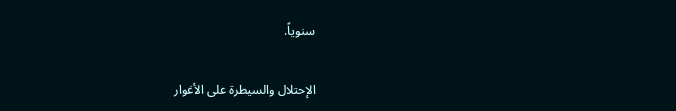سنوياً.

الإحتلال والسيطرة على الأغوار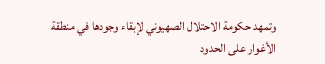وتمهد حكومة الاحتلال الصهيوني لإبقاء وجودها في منطقة الأغوار على الحدود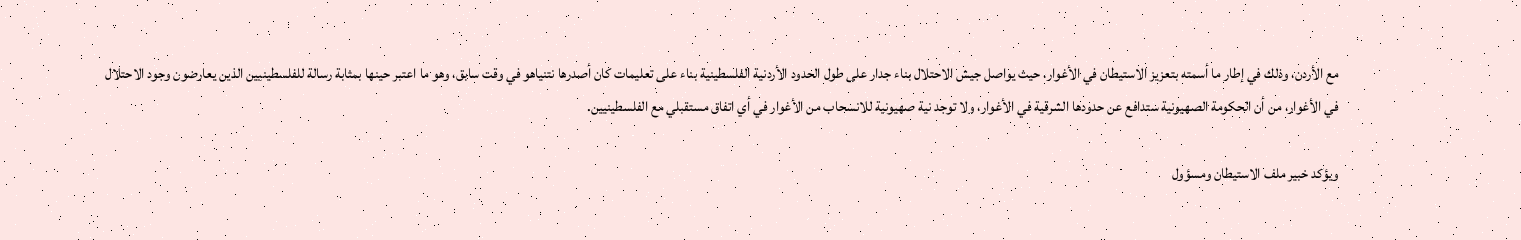مع الأردن، وذلك في إطار ما أسمته بتعزيز الاستيطان في الأغوار، حيث يواصل جيش الاحتلال بناء جدار على طول الحدود الأردنية الفلسطينية بناء على تعليمات كان أصدرها نتنياهو في وقت سابق، وهو ما اعتبر حينها بمثابة رسالة للفلسطينيين الذين يعارضون وجود الاحتلال في الأغوار، من أن الحكومة الصهيونية ستدافع عن حدودها الشرقية في الأغوار، ولا توجد نية صهيونية للانسحاب من الأغوار في أي اتفاق مستقبلي مع الفلسطينيين.

ويؤكد خبير ملف الاستيطان ومسؤول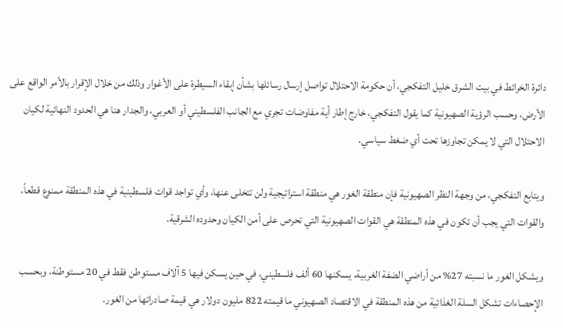دائرة الخرائط في بيت الشرق خليل التفكجي، أن حكومة الاحتلال تواصل إرسال رسائلها بشأن إبقاء السيطرة على الأغوار وذلك من خلال الإقرار بالأمر الواقع على الأرض، وحسب الرؤية الصهيونية كما يقول التفكجي، خارج إطار أية مفاوضات تجري مع الجانب الفلسطيني أو العربي، والجدار هنا هي الحدود النهائية لكيان الاحتلال التي لا يمكن تجاوزها تحت أي ضغط سياسي.

ويتابع التفكجي، من وجهة النظر الصهيونية فإن منطقة الغور هي منطقة استراتيجية ولن تتخلى عنها، وأي تواجد قوات فلسطينية في هذه المنطقة ممنوع قطعاً، والقوات التي يجب أن تكون في هذه المنطقة هي القوات الصهيونية التي تحرص على أمن الكيان وحدوده الشرقية.

ويشكل الغور ما نسبته 27% من أراضي الضفة الغربية، يسكنها 60 ألف فلسطيني، في حين يسكن فيها 5 آلاف مستوطن فقط في 20 مستوطنة، وبحسب الإحصاءات تشكل السلة الغذائية من هذه المنطقة في الاقتصاد الصهيوني ما قيمته 822 مليون دولار هي قيمة صادراتها من الغور.